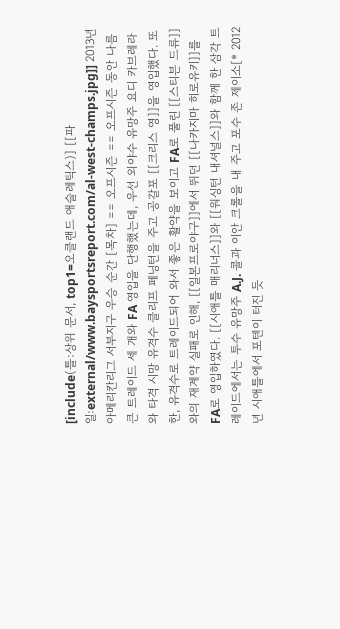[include(틀:상위 문서, top1=오클랜드 애슬레틱스)] [[파일:external/www.baysportsreport.com/al-west-champs.jpg]] 2013년 아메리칸리그 서부지구 우승 순간 [목차] == 오프시즌 == 오프시즌 동안 나름 큰 트레이드 세 개와 FA 영입을 단행했는데, 우선 외야수 유망주 요디 카브레라와 타격 시망 유격수 클리프 페닝턴을 주고 공갈포 [[크리스 영]]을 영입했다. 또한, 유격수로 트레이드되어 와서 좋은 활약을 보이고 FA로 풀린 [[스티븐 드류]]와의 재계약 실패로 인해, [[일본프로야구]]에서 뛰던 [[나카지마 히로유키]]를 FA로 영입하였다. [[시애틀 매리너스]]와 [[워싱턴 내셔널스]]와 함께 한 삼각 트레이드에서는 투수 유망주 A.J. 콜과 이안 크롤을 내 주고 포수 존 제이소[* 2012년 시애틀에서 포텐이 터진 듯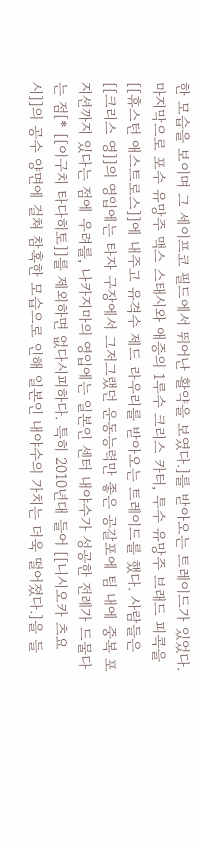한 모습을 보이며 그 세이프코 필드에서 뛰어난 활약을 보였다.]를 받아오는 트레이드가 있었다. 마지막으로 포수 유망주 맥스 스태시와 애증의 1루수 크리스 카터, 투수 유망주 브래드 피콕을 [[휴스턴 애스트로스]]에 내주고 유격수 제드 라우리를 받아오는 트레이드를 했다. 사람들은 [[크리스 영]]의 영입에는 타자 구장에서 그저그랬던 운동능력만 좋은 공갈포에 팀 내에 중복 포지션까지 있다는 점에 우려를, 나카지마의 영입에는 일본인 센터 내야수가 성공한 전례가 드물다는 점[* [[이구치 타다히토]]를 제외하면 없다시피하다. 특히 2010년대 들어 [[니시오카 츠요시]]의 공수 양면에 걸쳐 참혹한 모습으로 인해 일본인 내야수의 가치는 더욱 떨어졌다.]을 들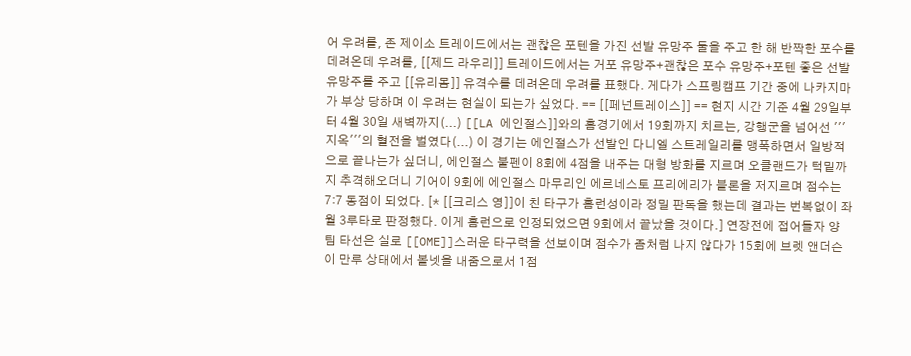어 우려를, 존 제이소 트레이드에서는 괜찮은 포텐을 가진 선발 유망주 둘을 주고 한 해 반짝한 포수를 데려온데 우려를, [[제드 라우리]] 트레이드에서는 거포 유망주+괜찮은 포수 유망주+포텐 좋은 선발 유망주를 주고 [[유리몸]] 유격수를 데려온데 우려를 표했다. 게다가 스프링캠프 기간 중에 나카지마가 부상 당하며 이 우려는 현실이 되는가 싶었다. == [[페넌트레이스]] == 현지 시간 기준 4월 29일부터 4월 30일 새벽까지(...) [[LA 에인절스]]와의 홈경기에서 19회까지 치르는, 강행군을 넘어선 '''지옥'''의 혈전을 벌였다(...) 이 경기는 에인절스가 선발인 다니엘 스트레일리를 맹폭하면서 일방적으로 끝나는가 싶더니, 에인절스 불펜이 8회에 4점을 내주는 대형 방화를 지르며 오클랜드가 턱밑까지 추격해오더니 기어이 9회에 에인절스 마무리인 에르네스토 프리에리가 블론을 저지르며 점수는 7:7 동점이 되었다. [* [[크리스 영]]이 친 타구가 홈런성이라 정밀 판독을 했는데 결과는 번복없이 좌월 3루타로 판정했다. 이게 홈런으로 인정되었으면 9회에서 끝났을 것이다.] 연장전에 접어들자 양 팀 타선은 실로 [[OME]]스러운 타구력을 선보이며 점수가 좀처럼 나지 않다가 15회에 브렛 앤더슨이 만루 상태에서 볼넷을 내줌으로서 1점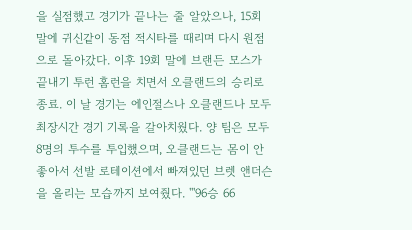을 실점했고 경기가 끝나는 줄 알았으나, 15회 말에 귀신같이 동점 적시타를 때리며 다시 원점으로 돌아갔다. 이후 19회 말에 브랜든 모스가 끝내기 투런 홈런을 치면서 오클랜드의 승리로 종료. 이 날 경기는 에인절스나 오클랜드나 모두 최장시간 경기 기록을 갈아치웠다. 양 팀은 모두 8명의 투수를 투입했으며, 오클랜드는 몸이 안 좋아서 선발 로테이션에서 빠져있던 브렛 앤더슨을 올리는 모습까지 보여줬다. '''96승 66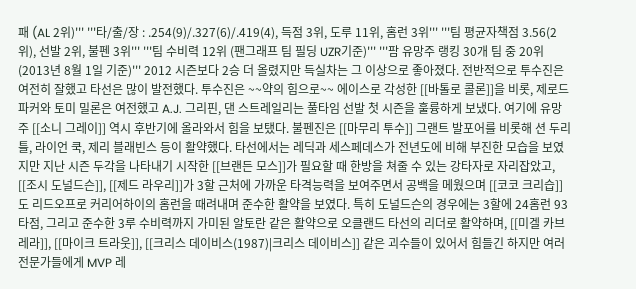패 (AL 2위)''' '''타/출/장 : .254(9)/.327(6)/.419(4), 득점 3위, 도루 11위, 홈런 3위''' '''팀 평균자책점 3.56(2위), 선발 2위, 불펜 3위''' '''팀 수비력 12위 (팬그래프 팀 필딩 UZR기준)''' '''팜 유망주 랭킹 30개 팀 중 20위 (2013년 8월 1일 기준)''' 2012 시즌보다 2승 더 올렸지만 득실차는 그 이상으로 좋아졌다. 전반적으로 투수진은 여전히 잘했고 타선은 많이 발전했다. 투수진은 ~~약의 힘으로~~ 에이스로 각성한 [[바톨로 콜론]]을 비롯, 제로드 파커와 토미 밀론은 여전했고 A.J. 그리핀, 댄 스트레일리는 풀타임 선발 첫 시즌을 훌륭하게 보냈다. 여기에 유망주 [[소니 그레이]] 역시 후반기에 올라와서 힘을 보탰다. 불펜진은 [[마무리 투수]] 그랜트 발포어를 비롯해 션 두리틀, 라이언 쿡, 제리 블래빈스 등이 활약했다. 타선에서는 레딕과 세스페데스가 전년도에 비해 부진한 모습을 보였지만 지난 시즌 두각을 나타내기 시작한 [[브랜든 모스]]가 필요할 때 한방을 쳐줄 수 있는 강타자로 자리잡았고, [[조시 도널드슨]], [[제드 라우리]]가 3할 근처에 가까운 타격능력을 보여주면서 공백을 메웠으며 [[코코 크리습]]도 리드오프로 커리어하이의 홈런을 때려내며 준수한 활약을 보였다. 특히 도널드슨의 경우에는 3할에 24홈런 93타점, 그리고 준수한 3루 수비력까지 가미된 알토란 같은 활약으로 오클랜드 타선의 리더로 활약하며, [[미겔 카브레라]], [[마이크 트라웃]], [[크리스 데이비스(1987)|크리스 데이비스]] 같은 괴수들이 있어서 힘들긴 하지만 여러 전문가들에게 MVP 레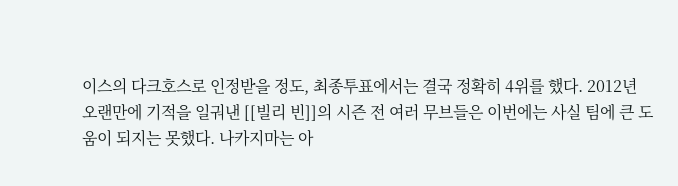이스의 다크호스로 인정받을 정도, 최종투표에서는 결국 정확히 4위를 했다. 2012년 오랜만에 기적을 일궈낸 [[빌리 빈]]의 시즌 전 여러 무브들은 이번에는 사실 팀에 큰 도움이 되지는 못했다. 나카지마는 아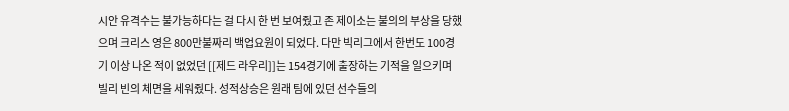시안 유격수는 불가능하다는 걸 다시 한 번 보여줬고 존 제이소는 불의의 부상을 당했으며 크리스 영은 800만불짜리 백업요원이 되었다. 다만 빅리그에서 한번도 100경기 이상 나온 적이 없었던 [[제드 라우리]]는 154경기에 출장하는 기적을 일으키며 빌리 빈의 체면을 세워줬다. 성적상승은 원래 팀에 있던 선수들의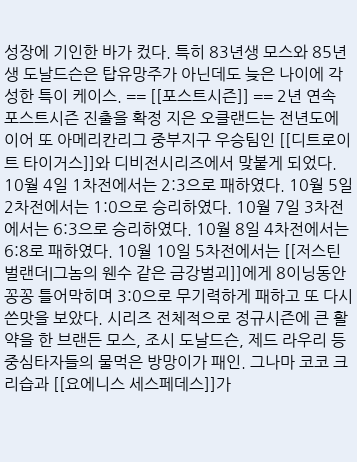성장에 기인한 바가 컸다. 특히 83년생 모스와 85년생 도날드슨은 탑유망주가 아닌데도 늦은 나이에 각성한 특이 케이스. == [[포스트시즌]] == 2년 연속 포스트시즌 진출을 확정 지은 오클랜드는 전년도에 이어 또 아메리칸리그 중부지구 우승팀인 [[디트로이트 타이거스]]와 디비전시리즈에서 맞붙게 되었다. 10월 4일 1차전에서는 2:3으로 패하였다. 10월 5일 2차전에서는 1:0으로 승리하였다. 10월 7일 3차전에서는 6:3으로 승리하였다. 10월 8일 4차전에서는 6:8로 패하였다. 10월 10일 5차전에서는 [[저스틴 벌랜더|그놈의 웬수 같은 금강벌괴]]에게 8이닝동안 꽁꽁 틀어막히며 3:0으로 무기력하게 패하고 또 다시 쓴맛을 보았다. 시리즈 전체적으로 정규시즌에 큰 활약을 한 브랜든 모스, 조시 도날드슨, 제드 라우리 등 중심타자들의 물먹은 방망이가 패인. 그나마 코코 크리습과 [[요에니스 세스페데스]]가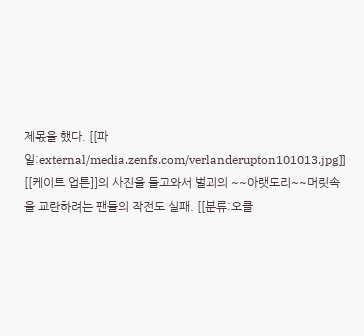제몫을 했다. [[파일:external/media.zenfs.com/verlanderupton101013.jpg]] [[케이트 업튼]]의 사진을 들고와서 벌괴의 ~~아랫도리~~머릿속을 교란하려는 팬들의 작전도 실패. [[분류:오클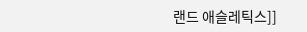랜드 애슬레틱스]]